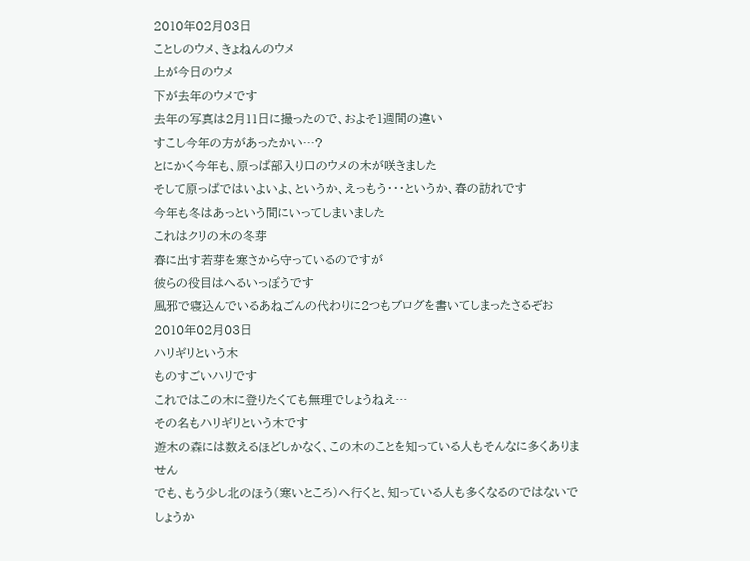2010年02月03日
ことしのウメ、きょねんのウメ
上が今日のウメ
下が去年のウメです
去年の写真は2月11日に撮ったので、およそ1週間の違い
すこし今年の方があったかい…?
とにかく今年も、原っぱ部入り口のウメの木が咲きました
そして原っぱではいよいよ、というか、えっもう・・・というか、春の訪れです
今年も冬はあっという間にいってしまいました
これはクリの木の冬芽
春に出す若芽を寒さから守っているのですが
彼らの役目はへるいっぽうです
風邪で寝込んでいるあねごんの代わりに2つもブログを書いてしまったさるぞお
2010年02月03日
ハリギリという木
ものすごいハリです
これではこの木に登りたくても無理でしょうねえ…
その名もハリギリという木です
遊木の森には数えるほどしかなく、この木のことを知っている人もそんなに多くありません
でも、もう少し北のほう(寒いところ)へ行くと、知っている人も多くなるのではないでしょうか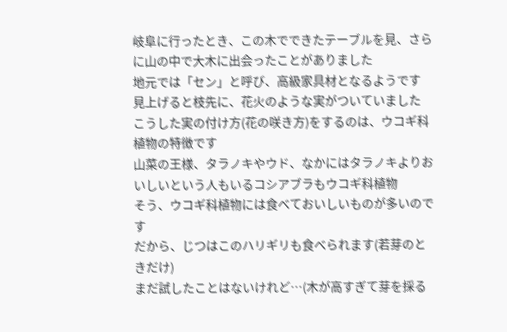岐阜に行ったとき、この木でできたテーブルを見、さらに山の中で大木に出会ったことがありました
地元では「セン」と呼び、高級家具材となるようです
見上げると枝先に、花火のような実がついていました
こうした実の付け方(花の咲き方)をするのは、ウコギ科植物の特徴です
山菜の王様、タラノキやウド、なかにはタラノキよりおいしいという人もいるコシアブラもウコギ科植物
そう、ウコギ科植物には食べておいしいものが多いのです
だから、じつはこのハリギリも食べられます(若芽のときだけ)
まだ試したことはないけれど…(木が高すぎて芽を採る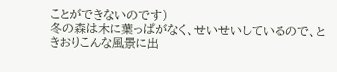ことができないのです)
冬の森は木に葉っぱがなく、せいせいしているので、ときおりこんな風景に出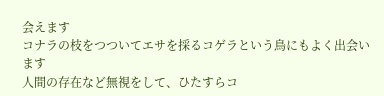会えます
コナラの枝をつついてエサを採るコゲラという鳥にもよく出会います
人間の存在など無視をして、ひたすらコ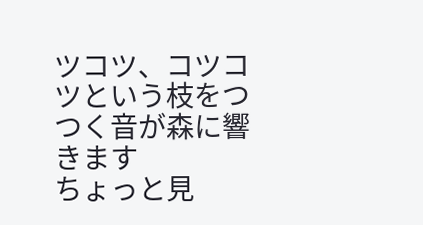ツコツ、コツコツという枝をつつく音が森に響きます
ちょっと見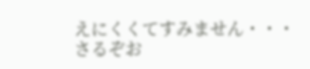えにくくてすみません・・・
さるぞお